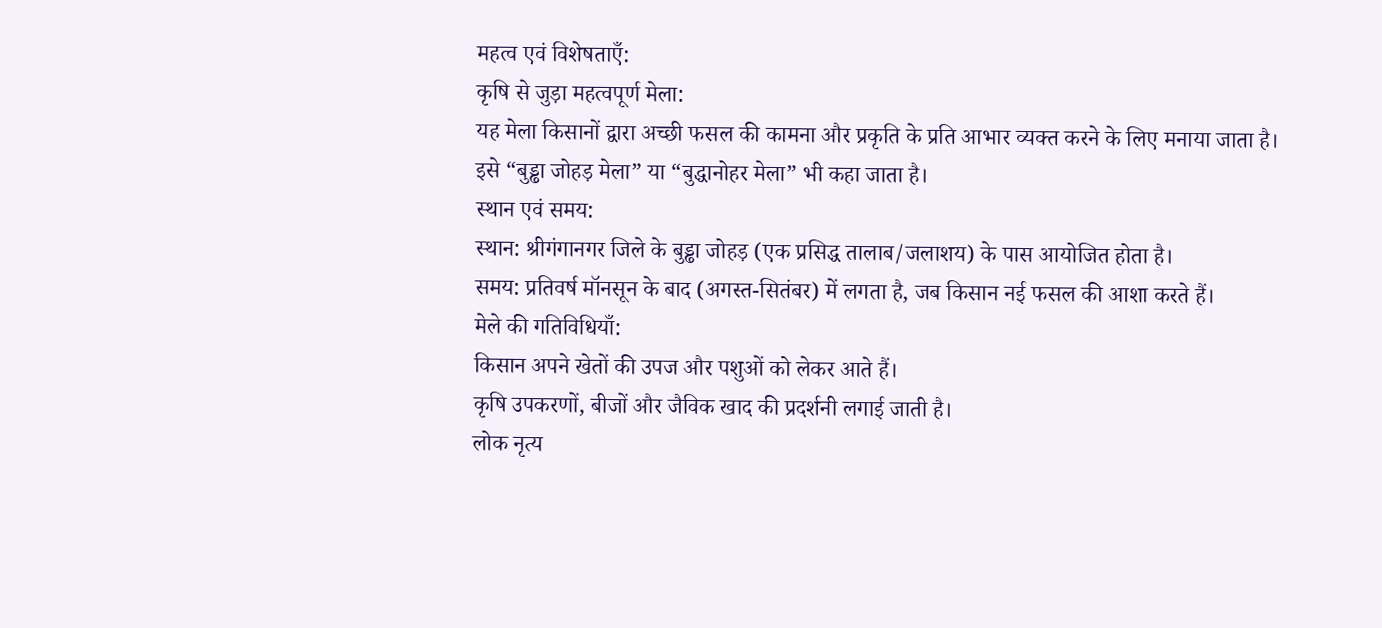महत्व एवं विशेषताएँ:
कृषि से जुड़ा महत्वपूर्ण मेला:
यह मेला किसानों द्वारा अच्छी फसल की कामना और प्रकृति के प्रति आभार व्यक्त करने के लिए मनाया जाता है।
इसे “बुड्ढा जोहड़ मेला” या “बुद्धानोहर मेला” भी कहा जाता है।
स्थान एवं समय:
स्थान: श्रीगंगानगर जिले के बुड्ढा जोहड़ (एक प्रसिद्ध तालाब/जलाशय) के पास आयोजित होता है।
समय: प्रतिवर्ष मॉनसून के बाद (अगस्त-सितंबर) में लगता है, जब किसान नई फसल की आशा करते हैं।
मेले की गतिविधियाँ:
किसान अपने खेतों की उपज और पशुओं को लेकर आते हैं।
कृषि उपकरणों, बीजों और जैविक खाद की प्रदर्शनी लगाई जाती है।
लोक नृत्य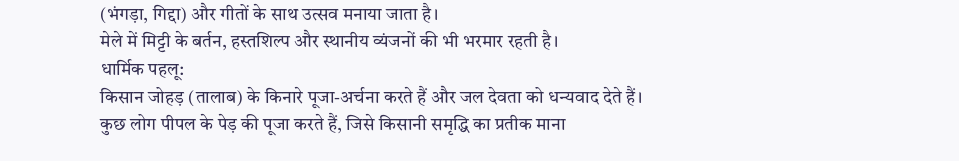(भंगड़ा, गिद्दा) और गीतों के साथ उत्सव मनाया जाता है।
मेले में मिट्टी के बर्तन, हस्तशिल्प और स्थानीय व्यंजनों की भी भरमार रहती है।
धार्मिक पहलू:
किसान जोहड़ (तालाब) के किनारे पूजा-अर्चना करते हैं और जल देवता को धन्यवाद देते हैं।
कुछ लोग पीपल के पेड़ की पूजा करते हैं, जिसे किसानी समृद्धि का प्रतीक माना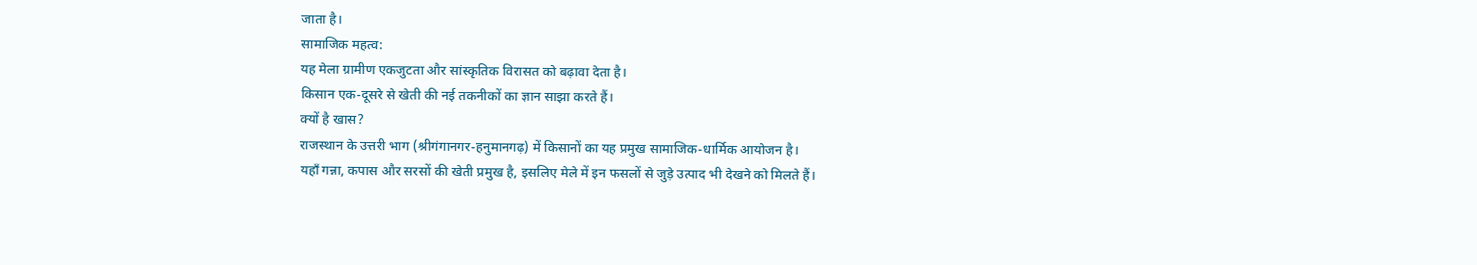जाता है।
सामाजिक महत्व:
यह मेला ग्रामीण एकजुटता और सांस्कृतिक विरासत को बढ़ावा देता है।
किसान एक-दूसरे से खेती की नई तकनीकों का ज्ञान साझा करते हैं।
क्यों है खास?
राजस्थान के उत्तरी भाग (श्रीगंगानगर-हनुमानगढ़) में किसानों का यह प्रमुख सामाजिक-धार्मिक आयोजन है।
यहाँ गन्ना, कपास और सरसों की खेती प्रमुख है, इसलिए मेले में इन फसलों से जुड़े उत्पाद भी देखने को मिलते हैं।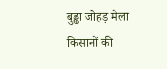बुड्ढा जोहड़ मेला किसानों की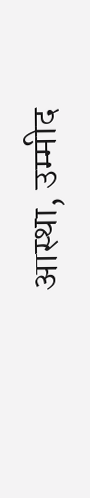आस्था, उम्मीद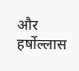और हर्षोल्लास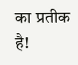का प्रतीक है!